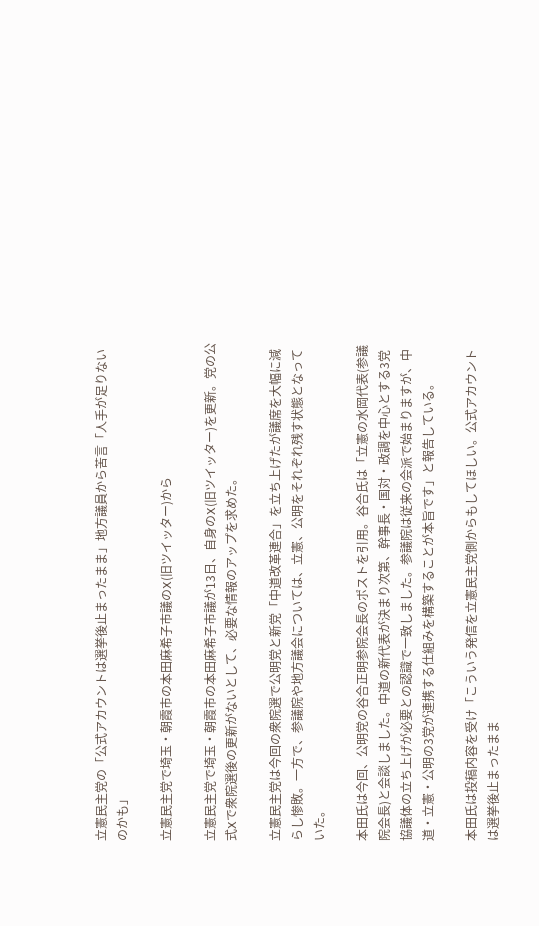立憲民主党の「公式アカウントは選挙後止まったまま」地方議員から苦言「人手が足りないのかも」

立憲民主党で埼玉・朝霞市の本田麻希子市議のX(旧ツイッター)から

立憲民主党で埼玉・朝霞市の本田麻希子市議が13日、自身のX(旧ツイッター)を更新。党の公式Xで衆院選後の更新がないとして、必要な情報のアップを求めた。

立憲民主党は今回の衆院選で公明党と新党「中道改革連合」を立ち上げたが議席を大幅に減らし惨敗。一方で、参議院や地方議会については、立憲、公明をそれぞれ残す状態となっていた。

本田氏は今回、公明党の谷合正明参院会長のポストを引用。谷合氏は「立憲の水岡代表(参議院会長)と会談しました。中道の新代表が決まり次第、幹事長・国対・政調を中心とする3党協議体の立ち上げが必要との認識で一致しました。参議院は従来の会派で始まりますが、中道・立憲・公明の3党が連携する仕組みを構築することが本旨です」と報告している。

本田氏は投稿内容を受け「こういう発信を立憲民主党側からもしてほしい。公式アカウントは選挙後止まったまま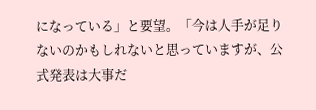になっている」と要望。「今は人手が足りないのかもしれないと思っていますが、公式発表は大事だ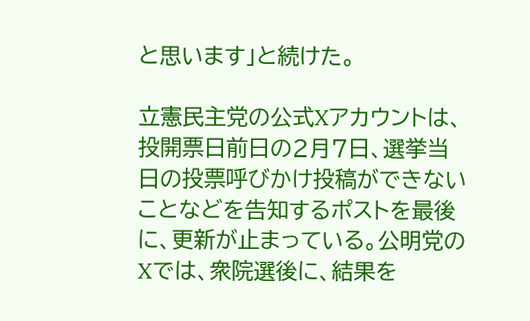と思います」と続けた。

立憲民主党の公式Xアカウントは、投開票日前日の2月7日、選挙当日の投票呼びかけ投稿ができないことなどを告知するポストを最後に、更新が止まっている。公明党のXでは、衆院選後に、結果を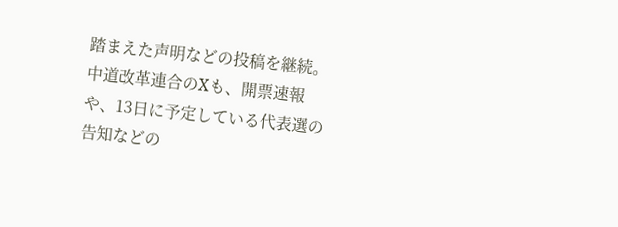踏まえた声明などの投稿を継続。中道改革連合のXも、開票速報や、13日に予定している代表選の告知などの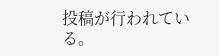投稿が行われている。